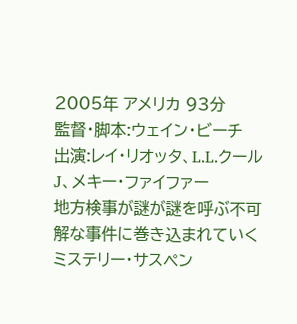2005年 アメリカ 93分
監督・脚本:ウェイン・ビーチ
出演:レイ・リオッタ、L.L.クールJ、メキー・ファイファー
地方検事が謎が謎を呼ぶ不可解な事件に巻き込まれていくミステリー・サスペン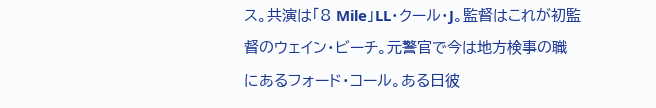ス。共演は「8 Mile」LL・クール・J。監督はこれが初監督のウェイン・ビーチ。元警官で今は地方検事の職にあるフォード・コール。ある日彼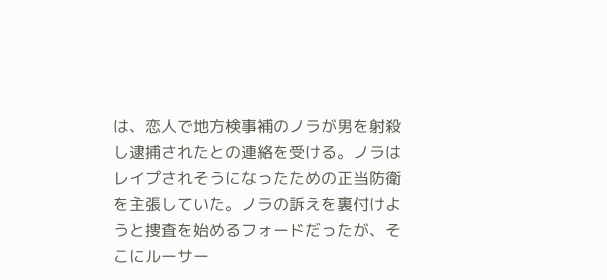は、恋人で地方検事補のノラが男を射殺し逮捕されたとの連絡を受ける。ノラはレイプされそうになったための正当防衛を主張していた。ノラの訴えを裏付けようと捜査を始めるフォードだったが、そこにルーサー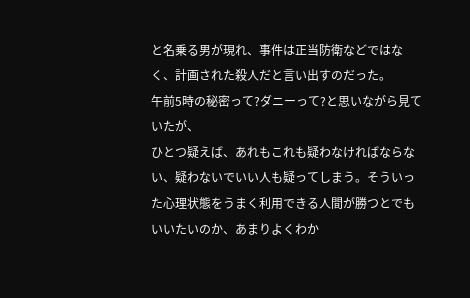と名乗る男が現れ、事件は正当防衛などではなく、計画された殺人だと言い出すのだった。
午前5時の秘密って?ダニーって?と思いながら見ていたが、
ひとつ疑えば、あれもこれも疑わなければならない、疑わないでいい人も疑ってしまう。そういった心理状態をうまく利用できる人間が勝つとでもいいたいのか、あまりよくわか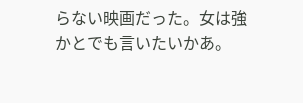らない映画だった。女は強かとでも言いたいかあ。